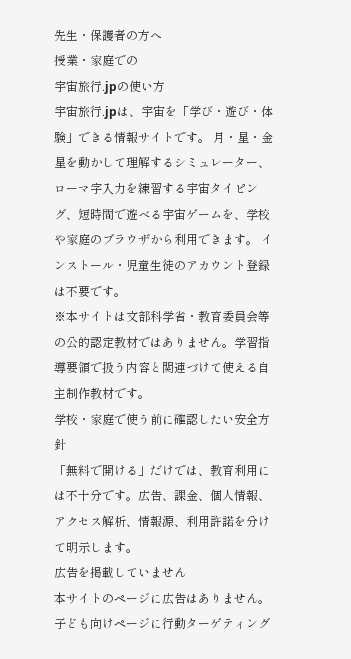先生・保護者の方へ
授業・家庭での
宇宙旅行.jpの使い方
宇宙旅行.jpは、宇宙を「学び・遊び・体験」できる情報サイトです。 月・星・金星を動かして理解するシミュレーター、ローマ字入力を練習する宇宙タイピング、短時間で遊べる宇宙ゲームを、学校や家庭のブラウザから利用できます。 インストール・児童生徒のアカウント登録は不要です。
※本サイトは文部科学省・教育委員会等の公的認定教材ではありません。学習指導要領で扱う内容と関連づけて使える自主制作教材です。
学校・家庭で使う前に確認したい安全方針
「無料で開ける」だけでは、教育利用には不十分です。広告、課金、個人情報、アクセス解析、情報源、利用許諾を分けて明示します。
広告を掲載していません
本サイトのページに広告はありません。子ども向けページに行動ターゲティング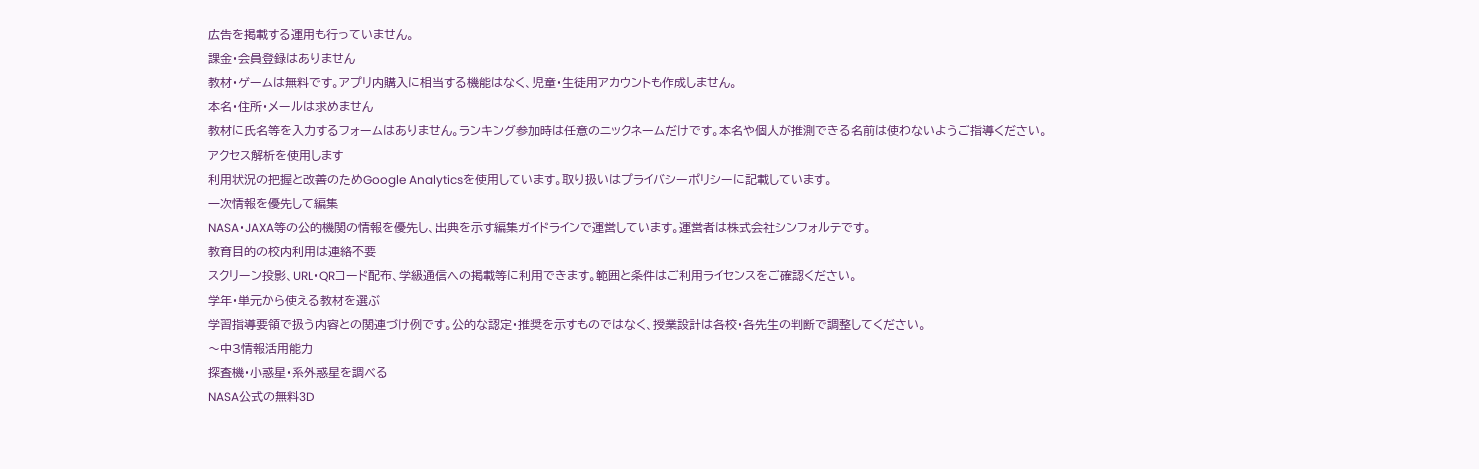広告を掲載する運用も行っていません。
課金・会員登録はありません
教材・ゲームは無料です。アプリ内購入に相当する機能はなく、児童・生徒用アカウントも作成しません。
本名・住所・メールは求めません
教材に氏名等を入力するフォームはありません。ランキング参加時は任意のニックネームだけです。本名や個人が推測できる名前は使わないようご指導ください。
アクセス解析を使用します
利用状況の把握と改善のためGoogle Analyticsを使用しています。取り扱いはプライバシーポリシーに記載しています。
一次情報を優先して編集
NASA・JAXA等の公的機関の情報を優先し、出典を示す編集ガイドラインで運営しています。運営者は株式会社シンフォルテです。
教育目的の校内利用は連絡不要
スクリーン投影、URL・QRコード配布、学級通信への掲載等に利用できます。範囲と条件はご利用ライセンスをご確認ください。
学年・単元から使える教材を選ぶ
学習指導要領で扱う内容との関連づけ例です。公的な認定・推奨を示すものではなく、授業設計は各校・各先生の判断で調整してください。
〜中3情報活用能力
探査機・小惑星・系外惑星を調べる
NASA公式の無料3D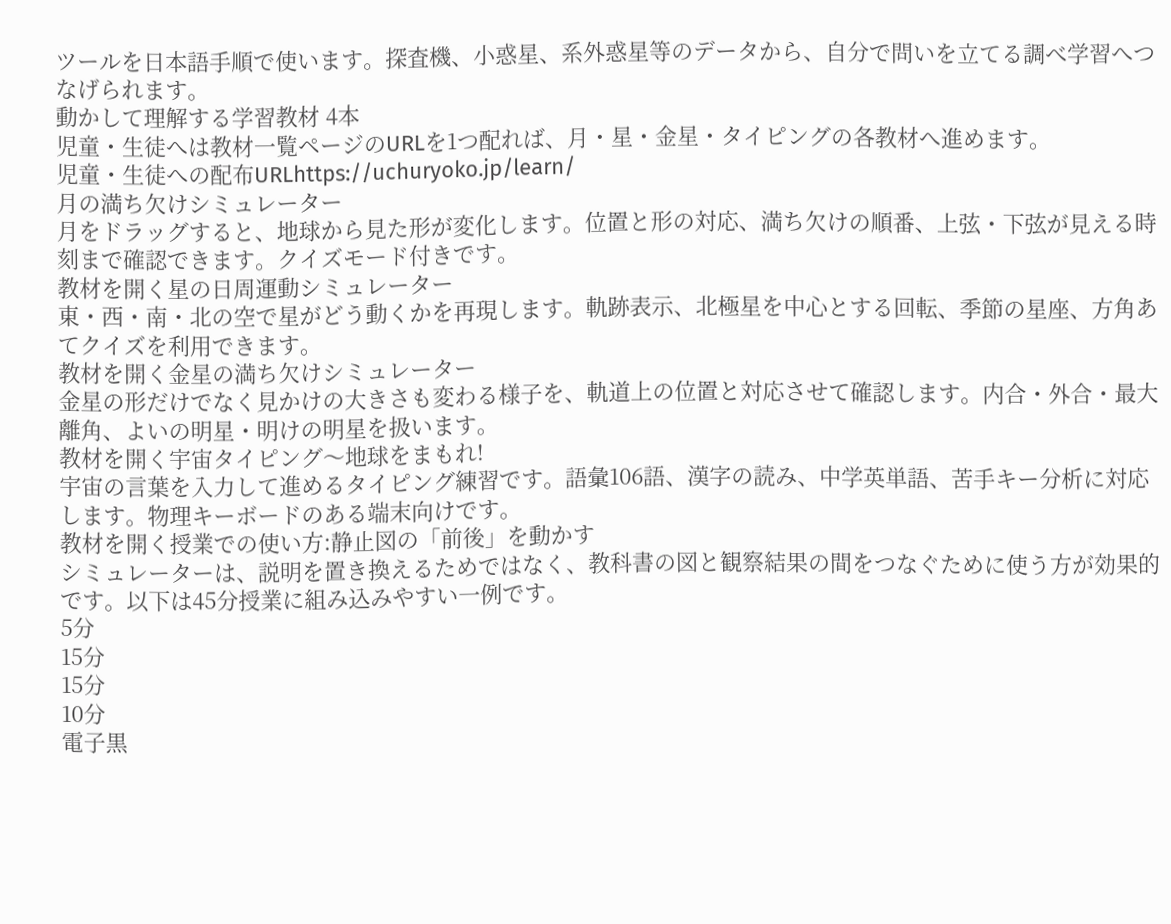ツールを日本語手順で使います。探査機、小惑星、系外惑星等のデータから、自分で問いを立てる調べ学習へつなげられます。
動かして理解する学習教材 4本
児童・生徒へは教材一覧ページのURLを1つ配れば、月・星・金星・タイピングの各教材へ進めます。
児童・生徒への配布URLhttps://uchuryoko.jp/learn/
月の満ち欠けシミュレーター
月をドラッグすると、地球から見た形が変化します。位置と形の対応、満ち欠けの順番、上弦・下弦が見える時刻まで確認できます。クイズモード付きです。
教材を開く星の日周運動シミュレーター
東・西・南・北の空で星がどう動くかを再現します。軌跡表示、北極星を中心とする回転、季節の星座、方角あてクイズを利用できます。
教材を開く金星の満ち欠けシミュレーター
金星の形だけでなく見かけの大きさも変わる様子を、軌道上の位置と対応させて確認します。内合・外合・最大離角、よいの明星・明けの明星を扱います。
教材を開く宇宙タイピング〜地球をまもれ!
宇宙の言葉を入力して進めるタイピング練習です。語彙106語、漢字の読み、中学英単語、苦手キー分析に対応します。物理キーボードのある端末向けです。
教材を開く授業での使い方:静止図の「前後」を動かす
シミュレーターは、説明を置き換えるためではなく、教科書の図と観察結果の間をつなぐために使う方が効果的です。以下は45分授業に組み込みやすい一例です。
5分
15分
15分
10分
電子黒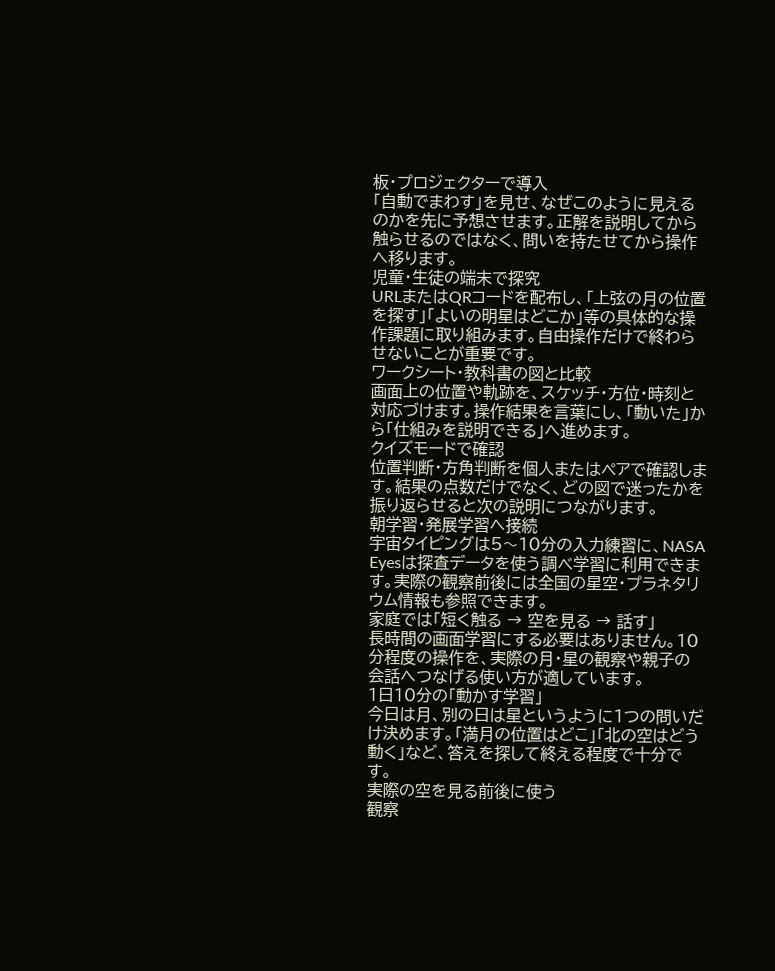板・プロジェクターで導入
「自動でまわす」を見せ、なぜこのように見えるのかを先に予想させます。正解を説明してから触らせるのではなく、問いを持たせてから操作へ移ります。
児童・生徒の端末で探究
URLまたはQRコードを配布し、「上弦の月の位置を探す」「よいの明星はどこか」等の具体的な操作課題に取り組みます。自由操作だけで終わらせないことが重要です。
ワークシート・教科書の図と比較
画面上の位置や軌跡を、スケッチ・方位・時刻と対応づけます。操作結果を言葉にし、「動いた」から「仕組みを説明できる」へ進めます。
クイズモードで確認
位置判断・方角判断を個人またはペアで確認します。結果の点数だけでなく、どの図で迷ったかを振り返らせると次の説明につながります。
朝学習・発展学習へ接続
宇宙タイピングは5〜10分の入力練習に、NASA Eyesは探査データを使う調べ学習に利用できます。実際の観察前後には全国の星空・プラネタリウム情報も参照できます。
家庭では「短く触る → 空を見る → 話す」
長時間の画面学習にする必要はありません。10分程度の操作を、実際の月・星の観察や親子の会話へつなげる使い方が適しています。
1日10分の「動かす学習」
今日は月、別の日は星というように1つの問いだけ決めます。「満月の位置はどこ」「北の空はどう動く」など、答えを探して終える程度で十分です。
実際の空を見る前後に使う
観察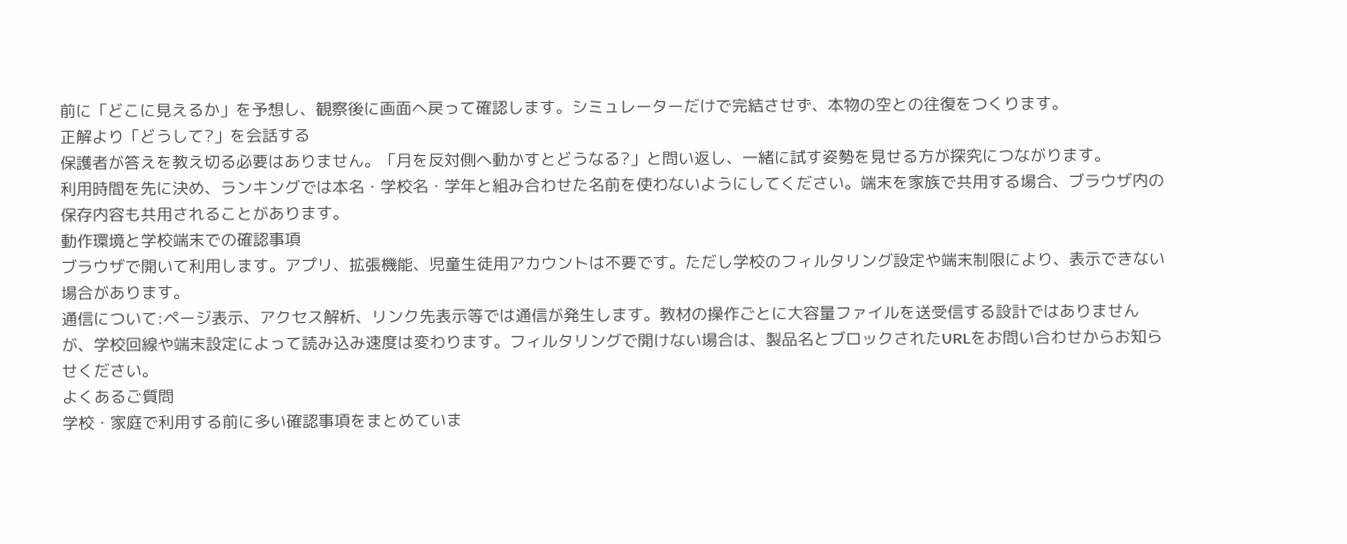前に「どこに見えるか」を予想し、観察後に画面へ戻って確認します。シミュレーターだけで完結させず、本物の空との往復をつくります。
正解より「どうして?」を会話する
保護者が答えを教え切る必要はありません。「月を反対側へ動かすとどうなる?」と問い返し、一緒に試す姿勢を見せる方が探究につながります。
利用時間を先に決め、ランキングでは本名・学校名・学年と組み合わせた名前を使わないようにしてください。端末を家族で共用する場合、ブラウザ内の保存内容も共用されることがあります。
動作環境と学校端末での確認事項
ブラウザで開いて利用します。アプリ、拡張機能、児童生徒用アカウントは不要です。ただし学校のフィルタリング設定や端末制限により、表示できない場合があります。
通信について:ページ表示、アクセス解析、リンク先表示等では通信が発生します。教材の操作ごとに大容量ファイルを送受信する設計ではありませんが、学校回線や端末設定によって読み込み速度は変わります。フィルタリングで開けない場合は、製品名とブロックされたURLをお問い合わせからお知らせください。
よくあるご質問
学校・家庭で利用する前に多い確認事項をまとめていま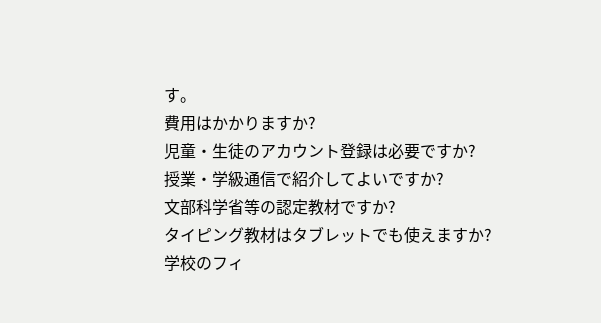す。
費用はかかりますか?
児童・生徒のアカウント登録は必要ですか?
授業・学級通信で紹介してよいですか?
文部科学省等の認定教材ですか?
タイピング教材はタブレットでも使えますか?
学校のフィ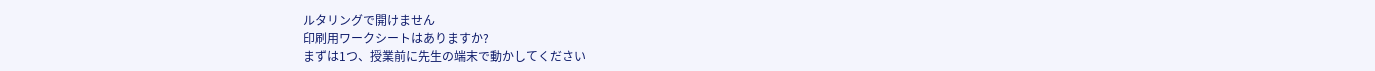ルタリングで開けません
印刷用ワークシートはありますか?
まずは1つ、授業前に先生の端末で動かしてください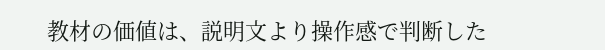教材の価値は、説明文より操作感で判断した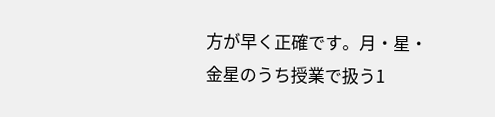方が早く正確です。月・星・金星のうち授業で扱う1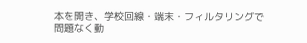本を開き、学校回線・端末・フィルタリングで問題なく動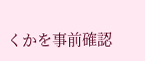くかを事前確認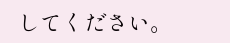してください。